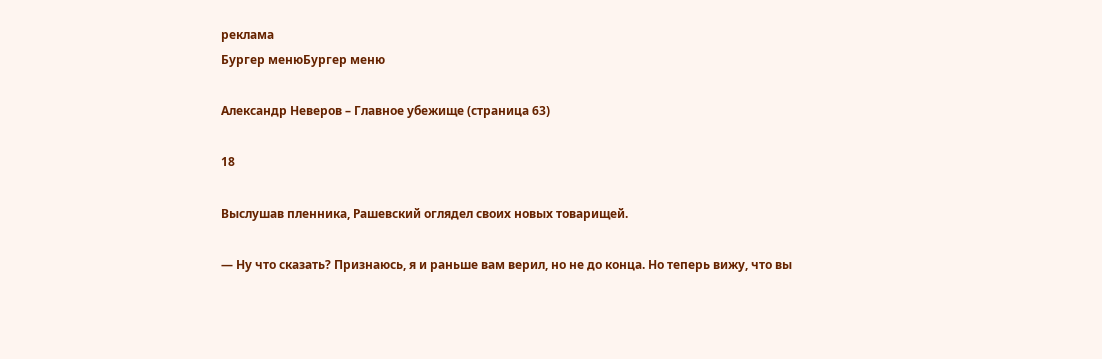реклама
Бургер менюБургер меню

Александр Неверов – Главное убежище (страница 63)

18

Выслушав пленника, Рашевский оглядел своих новых товарищей.

— Ну что сказать? Признаюсь, я и раньше вам верил, но не до конца. Но теперь вижу, что вы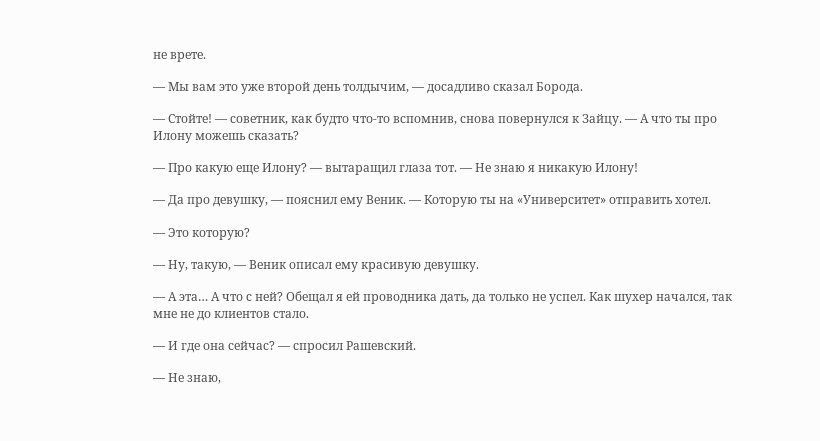не врете.

— Мы вам это уже второй день толдычим, — досадливо сказал Борода.

— Стойте! — советник, как будто что-то вспомнив, снова повернулся к Зайцу. — А что ты про Илону можешь сказать?

— Про какую еще Илону? — вытаращил глаза тот. — Не знаю я никакую Илону!

— Да про девушку, — пояснил ему Веник. — Которую ты на «Университет» отправить хотел.

— Это которую?

— Ну, такую, — Веник описал ему красивую девушку.

— А эта… А что с ней? Обещал я ей проводника дать, да только не успел. Как шухер начался, так мне не до клиентов стало.

— И где она сейчас? — спросил Рашевский.

— Не знаю,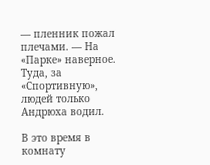— пленник пожал плечами. — На «Парке» наверное. Туда, за «Спортивную», людей только Андрюха водил.

В это время в комнату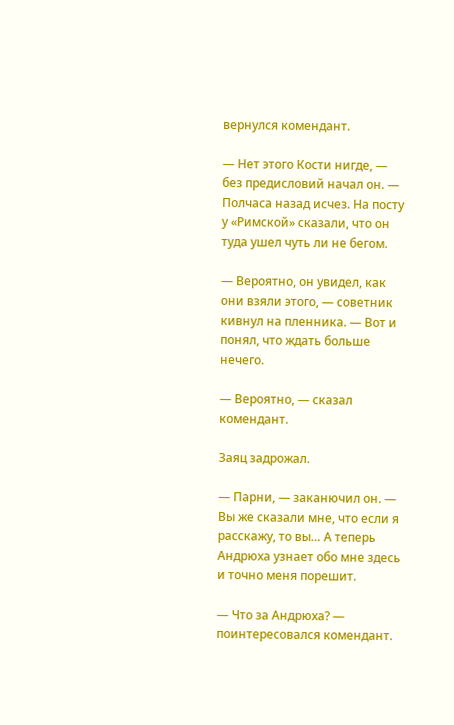вернулся комендант.

— Нет этого Кости нигде, — без предисловий начал он. — Полчаса назад исчез. На посту у «Римской» сказали, что он туда ушел чуть ли не бегом.

— Вероятно, он увидел, как они взяли этого, — советник кивнул на пленника. — Вот и понял, что ждать больше нечего.

— Вероятно, — сказал комендант.

Заяц задрожал.

— Парни, — заканючил он. — Вы же сказали мне, что если я расскажу, то вы… А теперь Андрюха узнает обо мне здесь и точно меня порешит.

— Что за Андрюха? — поинтересовался комендант.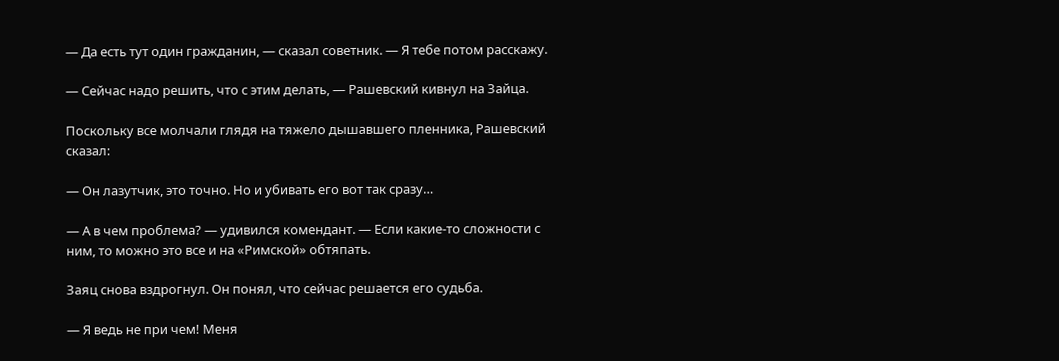— Да есть тут один гражданин, — сказал советник. — Я тебе потом расскажу.

— Сейчас надо решить, что с этим делать, — Рашевский кивнул на Зайца.

Поскольку все молчали глядя на тяжело дышавшего пленника, Рашевский сказал:

— Он лазутчик, это точно. Но и убивать его вот так сразу…

— А в чем проблема? — удивился комендант. — Если какие-то сложности с ним, то можно это все и на «Римской» обтяпать.

Заяц снова вздрогнул. Он понял, что сейчас решается его судьба.

— Я ведь не при чем! Меня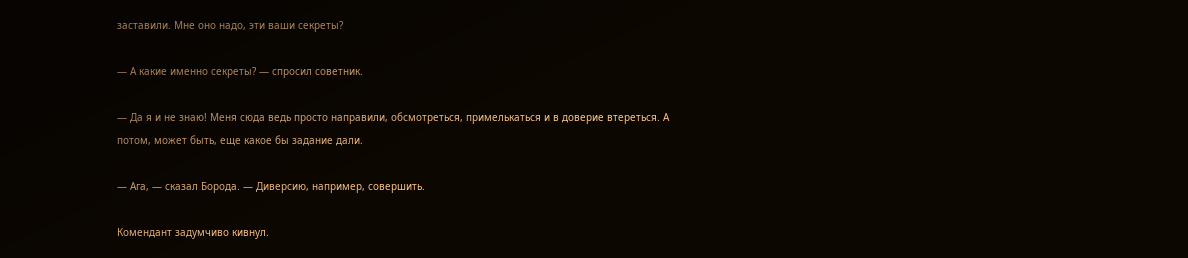заставили. Мне оно надо, эти ваши секреты?

— А какие именно секреты? — спросил советник.

— Да я и не знаю! Меня сюда ведь просто направили, обсмотреться, примелькаться и в доверие втереться. А потом, может быть, еще какое бы задание дали.

— Ага, — сказал Борода. — Диверсию, например, совершить.

Комендант задумчиво кивнул.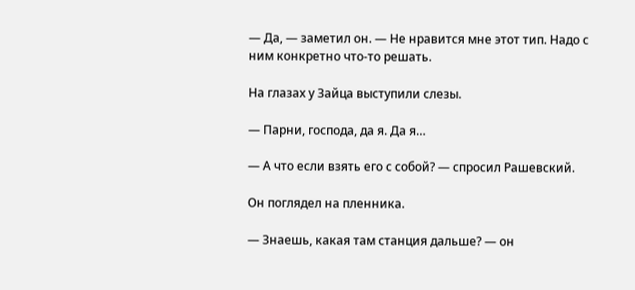— Да, — заметил он. — Не нравится мне этот тип. Надо с ним конкретно что-то решать.

На глазах у Зайца выступили слезы.

— Парни, господа, да я. Да я…

— А что если взять его с собой? — спросил Рашевский.

Он поглядел на пленника.

— Знаешь, какая там станция дальше? — он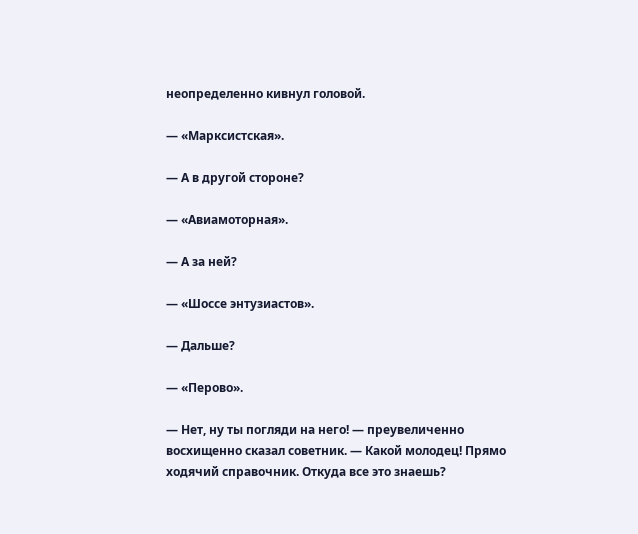неопределенно кивнул головой.

— «Марксистская».

— А в другой стороне?

— «Авиамоторная».

— А за ней?

— «Шоссе энтузиастов».

— Дальше?

— «Перово».

— Нет, ну ты погляди на него! — преувеличенно восхищенно сказал советник. — Какой молодец! Прямо ходячий справочник. Откуда все это знаешь?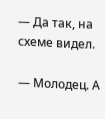— Да так, на схеме видел.

— Молодец. А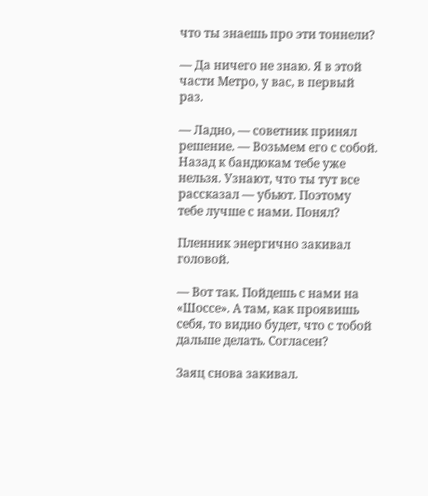что ты знаешь про эти тоннели?

— Да ничего не знаю. Я в этой части Метро, у вас, в первый раз.

— Ладно, — советник принял решение. — Возьмем его с собой. Назад к бандюкам тебе уже нельзя. Узнают, что ты тут все рассказал — убьют. Поэтому тебе лучше с нами. Понял?

Пленник энергично закивал головой.

— Вот так. Пойдешь с нами на «Шоссе». А там, как проявишь себя, то видно будет, что с тобой дальше делать. Согласен?

Заяц снова закивал.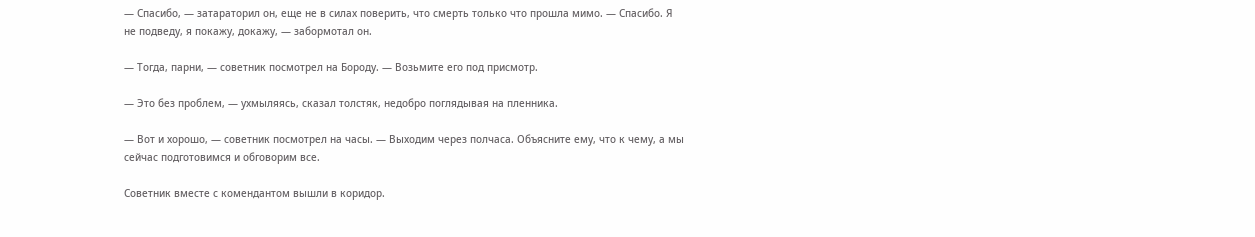— Спасибо, — затараторил он, еще не в силах поверить, что смерть только что прошла мимо. — Спасибо. Я не подведу, я покажу, докажу, — забормотал он.

— Тогда, парни, — советник посмотрел на Бороду. — Возьмите его под присмотр.

— Это без проблем, — ухмыляясь, сказал толстяк, недобро поглядывая на пленника.

— Вот и хорошо, — советник посмотрел на часы. — Выходим через полчаса. Объясните ему, что к чему, а мы сейчас подготовимся и обговорим все.

Советник вместе с комендантом вышли в коридор.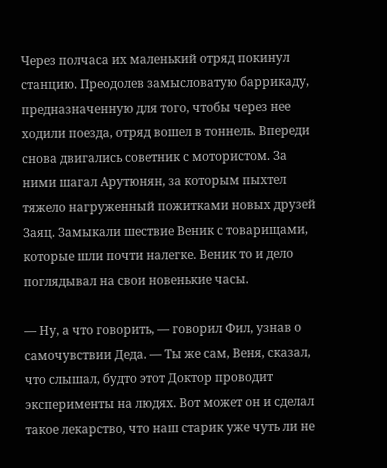Через полчаса их маленький отряд покинул станцию. Преодолев замысловатую баррикаду, предназначенную для того, чтобы через нее ходили поезда, отряд вошел в тоннель. Впереди снова двигались советник с мотористом. За ними шагал Арутюнян, за которым пыхтел тяжело нагруженный пожитками новых друзей Заяц. Замыкали шествие Веник с товарищами, которые шли почти налегке. Веник то и дело поглядывал на свои новенькие часы.

— Ну, а что говорить, — говорил Фил, узнав о самочувствии Деда. — Ты же сам, Веня, сказал, что слышал, будто этот Доктор проводит эксперименты на людях. Вот может он и сделал такое лекарство, что наш старик уже чуть ли не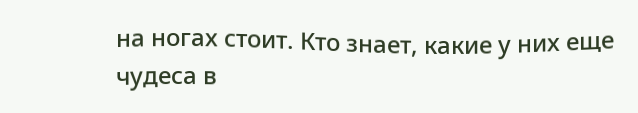на ногах стоит. Кто знает, какие у них еще чудеса в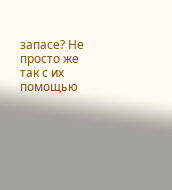запасе? Не просто же так с их помощью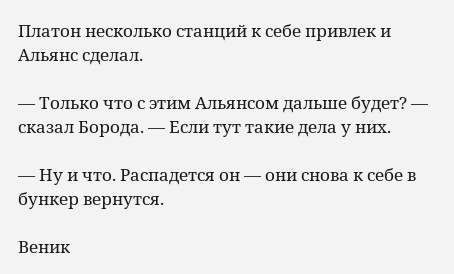Платон несколько станций к себе привлек и Альянс сделал.

— Только что с этим Альянсом дальше будет? — сказал Борода. — Если тут такие дела у них.

— Ну и что. Распадется он — они снова к себе в бункер вернутся.

Веник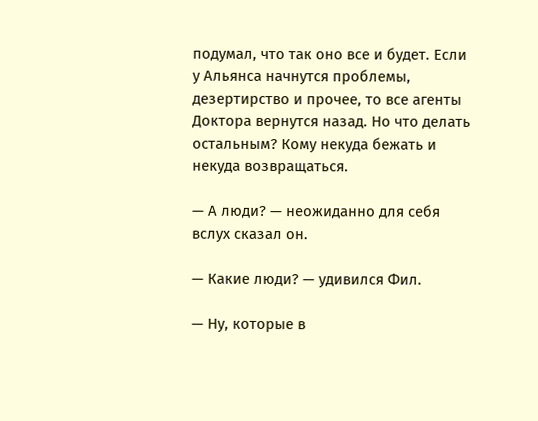подумал, что так оно все и будет. Если у Альянса начнутся проблемы, дезертирство и прочее, то все агенты Доктора вернутся назад. Но что делать остальным? Кому некуда бежать и некуда возвращаться.

— А люди? — неожиданно для себя вслух сказал он.

— Какие люди? — удивился Фил.

— Ну, которые в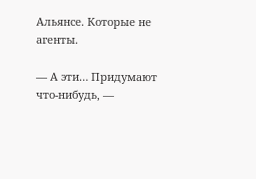Альянсе. Которые не агенты.

— А эти… Придумают что-нибудь, —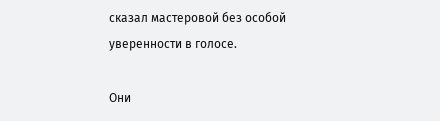сказал мастеровой без особой уверенности в голосе.

Они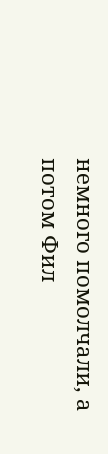немного помолчали, а потом Фил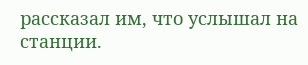рассказал им, что услышал на станции.